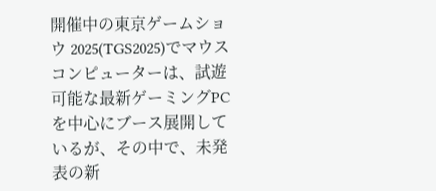開催中の東京ゲームショウ 2025(TGS2025)でマウスコンピューターは、試遊可能な最新ゲーミングPCを中心にブース展開しているが、その中で、未発表の新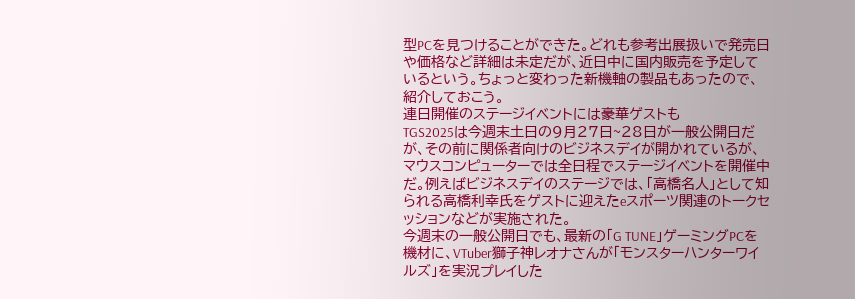型PCを見つけることができた。どれも参考出展扱いで発売日や価格など詳細は未定だが、近日中に国内販売を予定しているという。ちょっと変わった新機軸の製品もあったので、紹介しておこう。
連日開催のステージイベントには豪華ゲストも
TGS2025は今週末土日の9月27日~28日が一般公開日だが、その前に関係者向けのビジネスデイが開かれているが、マウスコンピューターでは全日程でステージイベントを開催中だ。例えばビジネスデイのステージでは、「高橋名人」として知られる高橋利幸氏をゲストに迎えたeスポーツ関連のトークセッションなどが実施された。
今週末の一般公開日でも、最新の「G TUNE」ゲーミングPCを機材に、VTuber獅子神レオナさんが「モンスターハンターワイルズ」を実況プレイした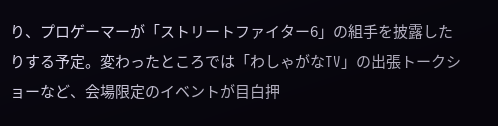り、プロゲーマーが「ストリートファイター6」の組手を披露したりする予定。変わったところでは「わしゃがなTV」の出張トークショーなど、会場限定のイベントが目白押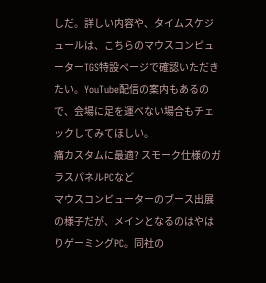しだ。詳しい内容や、タイムスケジュールは、こちらのマウスコンピューターTGS特設ページで確認いただきたい。YouTube配信の案内もあるので、会場に足を運べない場合もチェックしてみてほしい。
痛カスタムに最適? スモーク仕様のガラスパネルPCなど
マウスコンピューターのブース出展の様子だが、メインとなるのはやはりゲーミングPC。同社の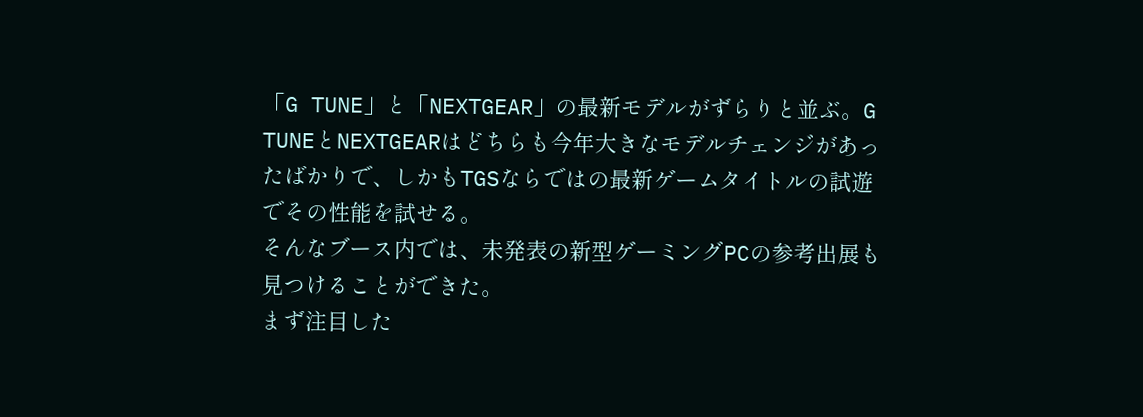「G TUNE」と「NEXTGEAR」の最新モデルがずらりと並ぶ。G TUNEとNEXTGEARはどちらも今年大きなモデルチェンジがあったばかりで、しかもTGSならではの最新ゲームタイトルの試遊でその性能を試せる。
そんなブース内では、未発表の新型ゲーミングPCの参考出展も見つけることができた。
まず注目した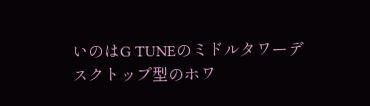いのはG TUNEのミドルタワーデスクトップ型のホワ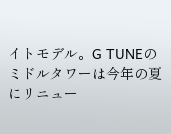イトモデル。G TUNEのミドルタワーは今年の夏にリニュー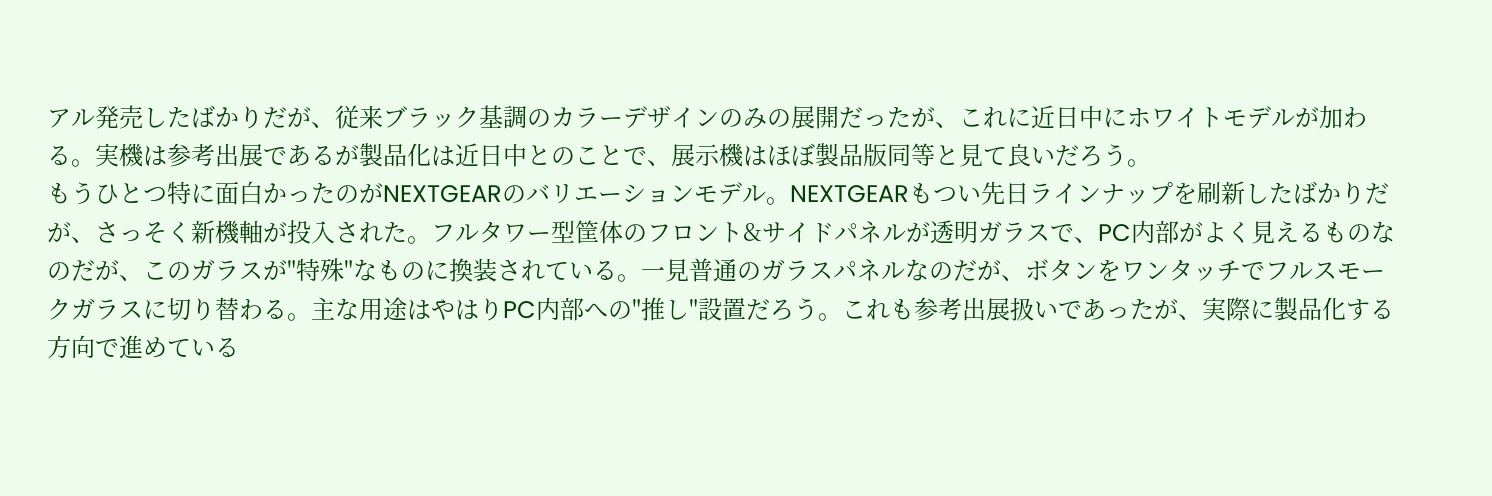アル発売したばかりだが、従来ブラック基調のカラーデザインのみの展開だったが、これに近日中にホワイトモデルが加わる。実機は参考出展であるが製品化は近日中とのことで、展示機はほぼ製品版同等と見て良いだろう。
もうひとつ特に面白かったのがNEXTGEARのバリエーションモデル。NEXTGEARもつい先日ラインナップを刷新したばかりだが、さっそく新機軸が投入された。フルタワー型筐体のフロント&サイドパネルが透明ガラスで、PC内部がよく見えるものなのだが、このガラスが"特殊"なものに換装されている。一見普通のガラスパネルなのだが、ボタンをワンタッチでフルスモークガラスに切り替わる。主な用途はやはりPC内部への"推し"設置だろう。これも参考出展扱いであったが、実際に製品化する方向で進めている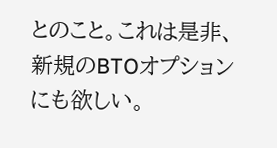とのこと。これは是非、新規のBTOオプションにも欲しい。